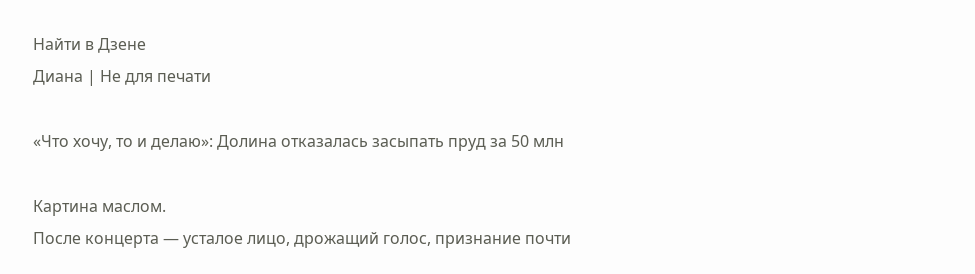Найти в Дзене
Диана | Не для печати

«Что хочу, то и делаю»: Долина отказалась засыпать пруд за 50 млн

Картина маслом.
После концерта — усталое лицо, дрожащий голос, признание почти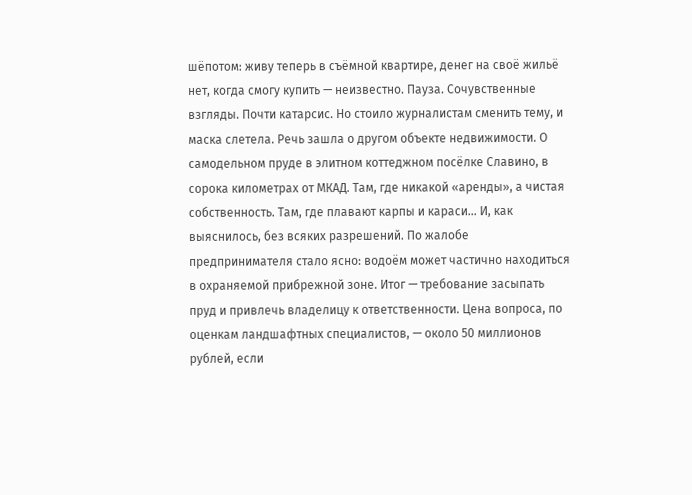шёпотом: живу теперь в съёмной квартире, денег на своё жильё нет, когда смогу купить — неизвестно. Пауза. Сочувственные взгляды. Почти катарсис. Но стоило журналистам сменить тему, и маска слетела. Речь зашла о другом объекте недвижимости. О самодельном пруде в элитном коттеджном посёлке Славино, в сорока километрах от МКАД. Там, где никакой «аренды», а чистая собственность. Там, где плавают карпы и караси... И, как выяснилось, без всяких разрешений. По жалобе предпринимателя стало ясно: водоём может частично находиться в охраняемой прибрежной зоне. Итог — требование засыпать пруд и привлечь владелицу к ответственности. Цена вопроса, по оценкам ландшафтных специалистов, — около 50 миллионов рублей, если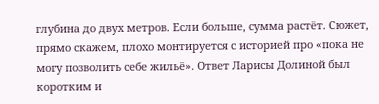глубина до двух метров. Если больше, сумма растёт. Сюжет, прямо скажем, плохо монтируется с историей про «пока не могу позволить себе жильё». Ответ Ларисы Долиной был коротким и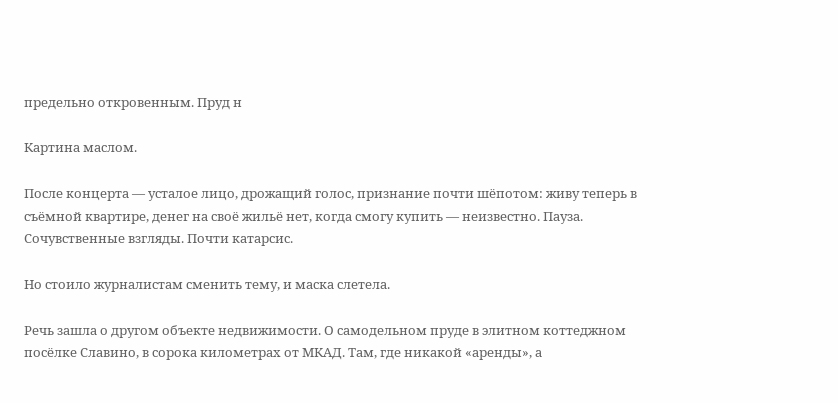предельно откровенным. Пруд н

Картина маслом.

После концерта — усталое лицо, дрожащий голос, признание почти шёпотом: живу теперь в съёмной квартире, денег на своё жильё нет, когда смогу купить — неизвестно. Пауза. Сочувственные взгляды. Почти катарсис.

Но стоило журналистам сменить тему, и маска слетела.

Речь зашла о другом объекте недвижимости. О самодельном пруде в элитном коттеджном посёлке Славино, в сорока километрах от МКАД. Там, где никакой «аренды», а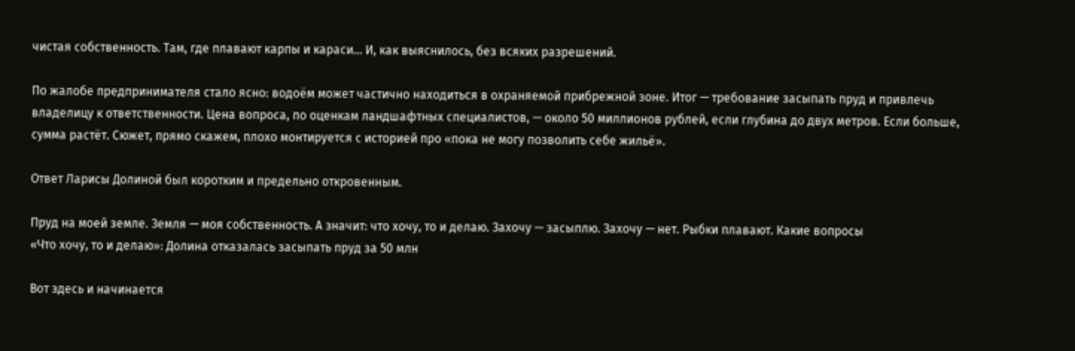чистая собственность. Там, где плавают карпы и караси... И, как выяснилось, без всяких разрешений.

По жалобе предпринимателя стало ясно: водоём может частично находиться в охраняемой прибрежной зоне. Итог — требование засыпать пруд и привлечь владелицу к ответственности. Цена вопроса, по оценкам ландшафтных специалистов, — около 50 миллионов рублей, если глубина до двух метров. Если больше, сумма растёт. Сюжет, прямо скажем, плохо монтируется с историей про «пока не могу позволить себе жильё».

Ответ Ларисы Долиной был коротким и предельно откровенным.

Пруд на моей земле. Земля — моя собственность. А значит: что хочу, то и делаю. Захочу — засыплю. Захочу — нет. Рыбки плавают. Какие вопросы
«Что хочу, то и делаю»: Долина отказалась засыпать пруд за 50 млн

Вот здесь и начинается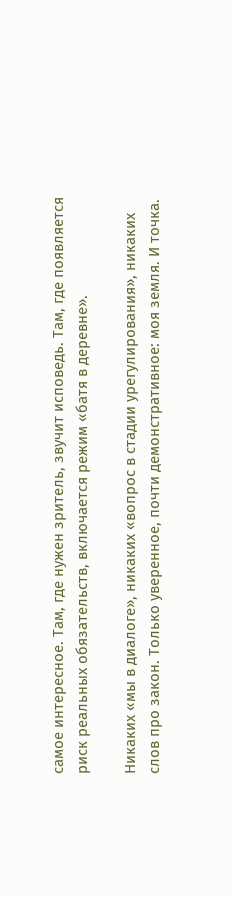самое интересное. Там, где нужен зритель, звучит исповедь. Там, где появляется риск реальных обязательств, включается режим «батя в деревне».

Никаких «мы в диалоге», никаких «вопрос в стадии урегулирования», никаких слов про закон. Только уверенное, почти демонстративное: моя земля. И точка.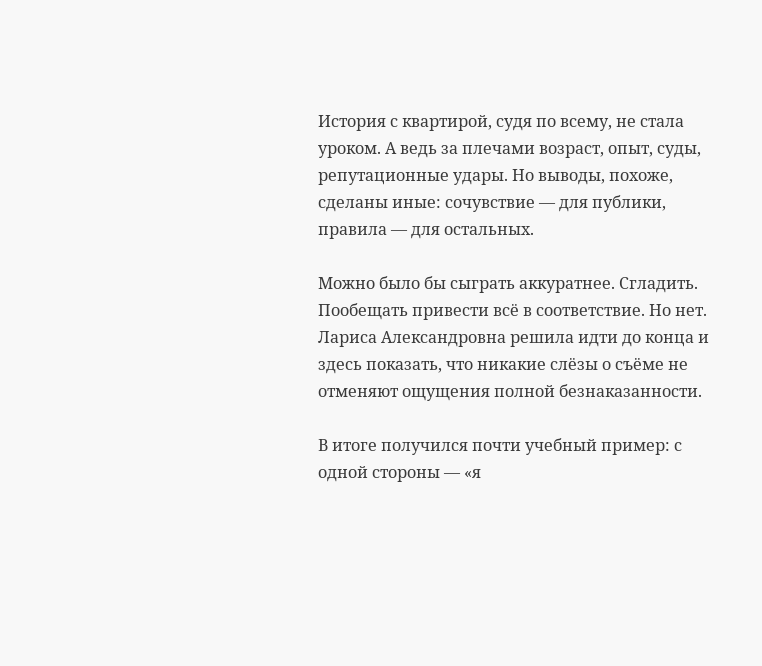История с квартирой, судя по всему, не стала уроком. А ведь за плечами возраст, опыт, суды, репутационные удары. Но выводы, похоже, сделаны иные: сочувствие — для публики, правила — для остальных.

Можно было бы сыграть аккуратнее. Сгладить. Пообещать привести всё в соответствие. Но нет. Лариса Александровна решила идти до конца и здесь показать, что никакие слёзы о съёме не отменяют ощущения полной безнаказанности.

В итоге получился почти учебный пример: с одной стороны — «я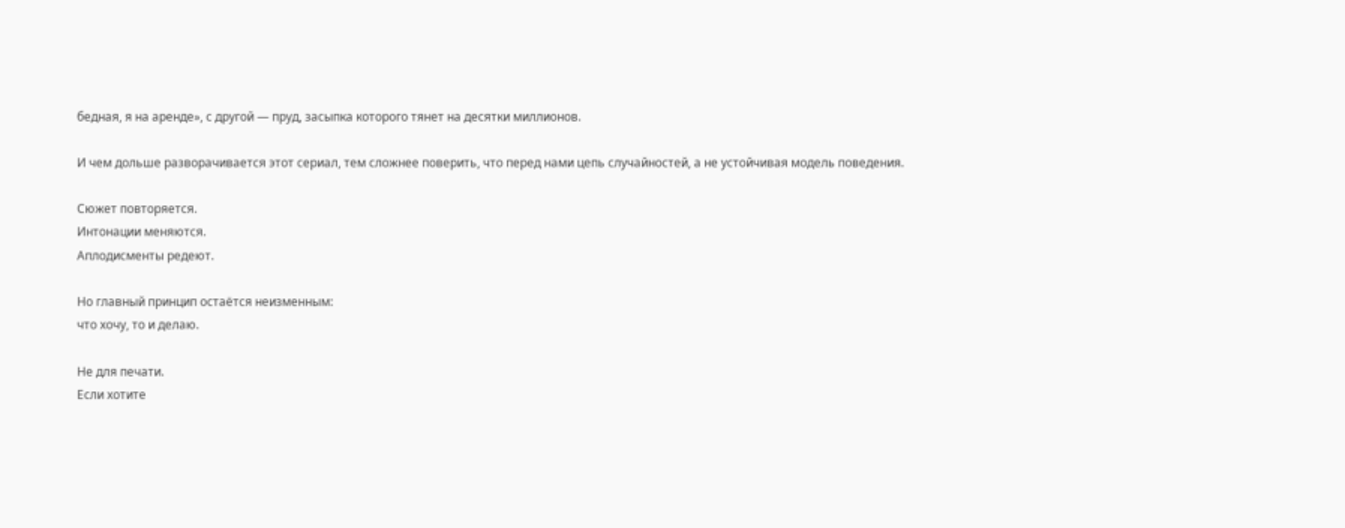бедная, я на аренде», с другой — пруд, засыпка которого тянет на десятки миллионов.

И чем дольше разворачивается этот сериал, тем сложнее поверить, что перед нами цепь случайностей, а не устойчивая модель поведения.

Сюжет повторяется.
Интонации меняются.
Аплодисменты редеют.

Но главный принцип остаётся неизменным:
что хочу, то и делаю.

Не для печати.
Если хотите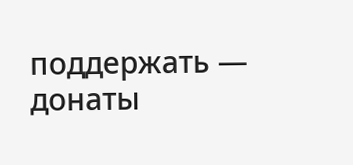поддержать — донаты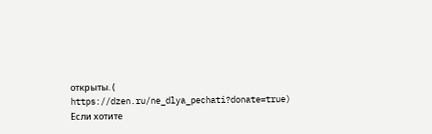открыты. (
https://dzen.ru/ne_dlya_pechati?donate=true)
Если хотите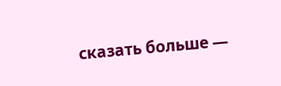сказать больше —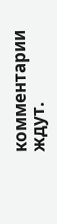комментарии ждут.